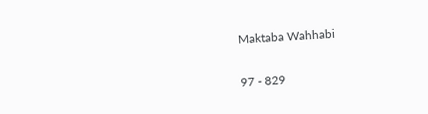Maktaba Wahhabi

97 - 829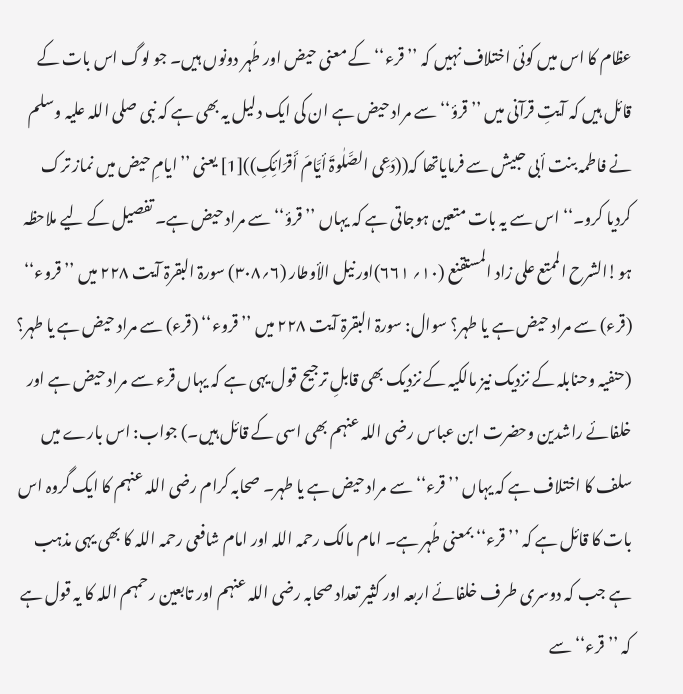عظام کا اس میں کوئی اختلاف نہیں کہ ’’قرء‘‘ کے معنی حیض اور طُہر دونوں ہیں۔ جو لوگ اس بات کے قائل ہیں کہ آیتِ قرآنی میں ’’قرؤ‘‘ سے مراد حیض ہے ان کی ایک دلیل یہ بھی ہے کہ نبی صلی اللہ علیہ وسلم نے فاطمہ بنت أبی حبیش سے فرمایاتھا کہ((دَعِی الصَّلٰوۃَ أیَّامَ أَقرَائِکِ))[1] یعنی ’’ایامِ حیض میں نماز ترک کردیا کرو۔‘‘ اس سے یہ بات متعین ہوجاتی ہے کہ یہاں ’’قرؤ‘‘ سے مراد حیض ہے۔ تفصیل کے لیے ملاحظہ ہو!الشرح الممتع علی زاد المستقنع (۱۰؍ ۶۶۱)اور نیل الأوطار (۶؍۳۰۸) سورۃ البقرۃ آیت ۲۲۸ میں ’’قروء‘‘ (قرء) سے مراد حیض ہے یا طہر؟ سوال: سورۃ البقرۃ آیت ۲۲۸ میں ’’قروء‘‘ (قرء) سے مراد حیض ہے یا طہر؟ (حنفیہ وحنابلہ کے نزدیک نیز مالکیہ کے نزدیک بھی قابلِ ترجیح قول یہی ہے کہ یہاں قرء سے مراد حیض ہے اور خلفائے راشدین وحضرت ابن عباس رضی اللہ عنہم بھی اسی کے قائل ہیں۔) جواب: اس بارے میں سلف کا اختلاف ہے کہ یہاں ’’قرء‘‘ سے مراد حیض ہے یا طہر۔ صحابہ کرام رضی اللہ عنہم کا ایک گروہ اس بات کا قائل ہے کہ ’’قرء‘‘ بمعنی طُہر ہے۔ امام مالک رحمہ اللہ اور امام شافعی رحمہ اللہ کا بھی یہی مذہب ہے جب کہ دوسری طرف خلفائے اربعہ اور کثیر تعداد صحابہ رضی اللہ عنہم اور تابعین رحمہم اللہ کا یہ قول ہے کہ ’’قرء‘‘ سے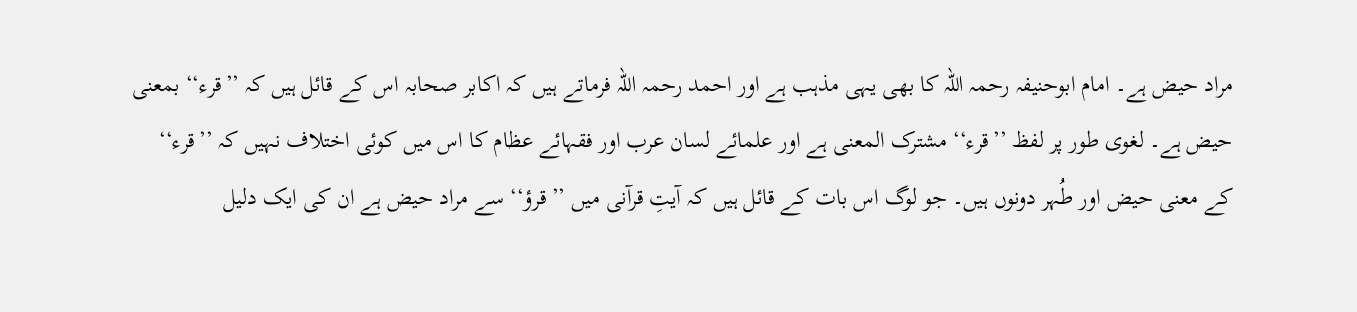مراد حیض ہے۔ امام ابوحنیفہ رحمہ اللہ کا بھی یہی مذہب ہے اور احمد رحمہ اللہ فرماتے ہیں کہ اکابر صحابہ اس کے قائل ہیں کہ ’’قرء‘‘ بمعنی حیض ہے۔ لغوی طور پر لفظ ’’قرء‘‘ مشترک المعنی ہے اور علمائے لسان عرب اور فقہائے عظام کا اس میں کوئی اختلاف نہیں کہ ’’قرء‘‘ کے معنی حیض اور طُہر دونوں ہیں۔ جو لوگ اس بات کے قائل ہیں کہ آیتِ قرآنی میں ’’قرؤ‘‘ سے مراد حیض ہے ان کی ایک دلیل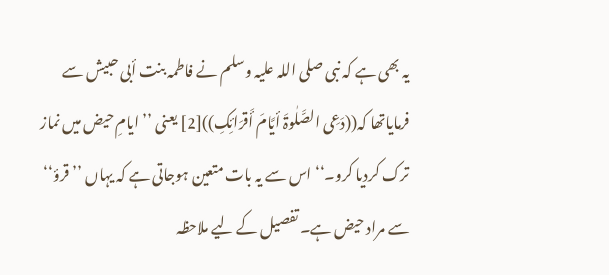یہ بھی ہے کہ نبی صلی اللہ علیہ وسلم نے فاطمہ بنت أبی حبیش سے فرمایاتھا کہ((دَعِی الصَّلٰوۃَ أیَّامَ أَقرَائِکِ))[2] یعنی ’’ایامِ حیض میں نماز ترک کردیا کرو۔‘‘ اس سے یہ بات متعین ہوجاتی ہے کہ یہاں ’’قرؤ‘‘ سے مراد حیض ہے۔ تفصیل کے لیے ملاحظہ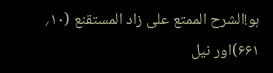ہو!الشرح الممتع علی زاد المستقنع (۱۰؍ ۶۶۱)اور نیل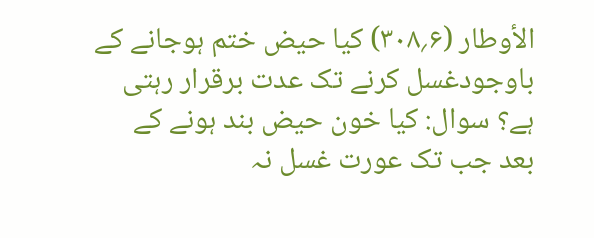الأوطار (۶؍۳۰۸) کیا حیض ختم ہوجانے کے باوجودغسل کرنے تک عدت برقرار رہتی ہے؟ سوال: کیا خون حیض بند ہونے کے بعد جب تک عورت غسل نہ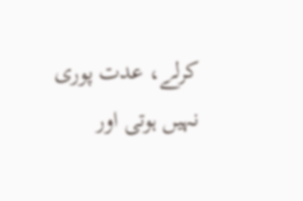کرلے، عدت پوری نہیں ہوتی اور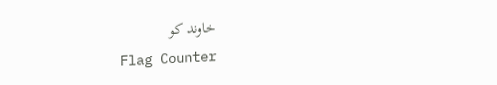خاوند کو
Flag Counter